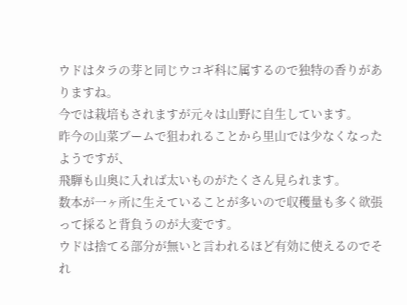ウドはタラの芽と同じウコギ科に属するので独特の香りがありますね。
今では栽培もされますが元々は山野に自生しています。
昨今の山菜ブームで狙われることから里山では少なくなったようですが、
飛騨も山奥に入れば太いものがたくさん見られます。
数本が一ヶ所に生えていることが多いので収穫量も多く欲張って採ると背負うのが大変です。
ウドは捨てる部分が無いと言われるほど有効に使えるのでそれ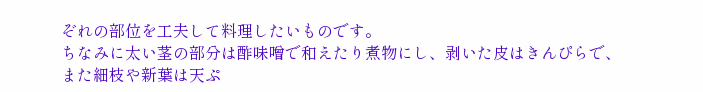ぞれの部位を工夫して料理したいものです。
ちなみに太い茎の部分は酢味噌で和えたり煮物にし、剥いた皮はきんぴらで、
また細枝や新葉は天ぷ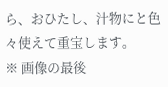ら、おひたし、汁物にと色々使えて重宝します。
※ 画像の最後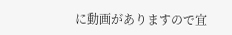に動画がありますので宜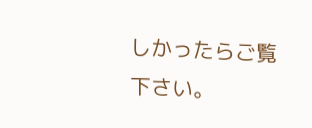しかったらご覧下さい。